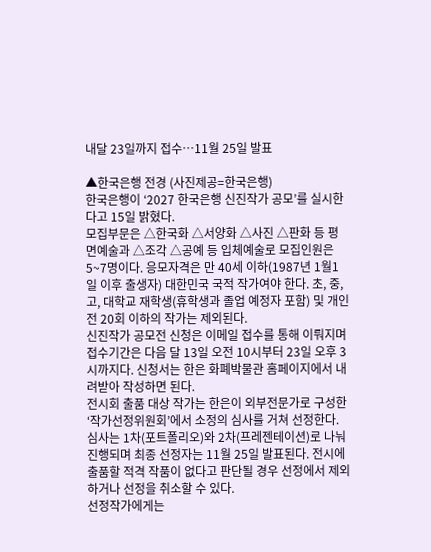내달 23일까지 접수⋯11월 25일 발표

▲한국은행 전경 (사진제공=한국은행)
한국은행이 ‘2027 한국은행 신진작가 공모’를 실시한다고 15일 밝혔다.
모집부문은 △한국화 △서양화 △사진 △판화 등 평면예술과 △조각 △공예 등 입체예술로 모집인원은 5~7명이다. 응모자격은 만 40세 이하(1987년 1월1일 이후 출생자) 대한민국 국적 작가여야 한다. 초, 중, 고, 대학교 재학생(휴학생과 졸업 예정자 포함) 및 개인전 20회 이하의 작가는 제외된다.
신진작가 공모전 신청은 이메일 접수를 통해 이뤄지며 접수기간은 다음 달 13일 오전 10시부터 23일 오후 3시까지다. 신청서는 한은 화폐박물관 홈페이지에서 내려받아 작성하면 된다.
전시회 출품 대상 작가는 한은이 외부전문가로 구성한 ‘작가선정위원회’에서 소정의 심사를 거쳐 선정한다. 심사는 1차(포트폴리오)와 2차(프레젠테이션)로 나눠 진행되며 최종 선정자는 11월 25일 발표된다. 전시에 출품할 적격 작품이 없다고 판단될 경우 선정에서 제외하거나 선정을 취소할 수 있다.
선정작가에게는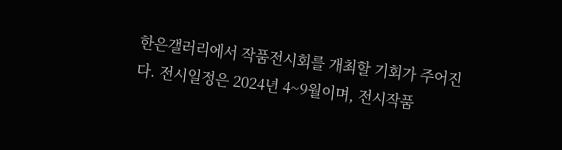한은갤러리에서 작품전시회를 개최할 기회가 주어진다. 전시일정은 2024년 4~9월이며, 전시작품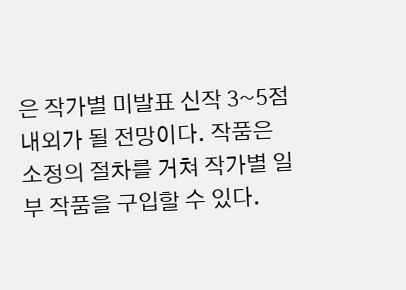은 작가별 미발표 신작 3~5점 내외가 될 전망이다. 작품은 소정의 절차를 거쳐 작가별 일부 작품을 구입할 수 있다.